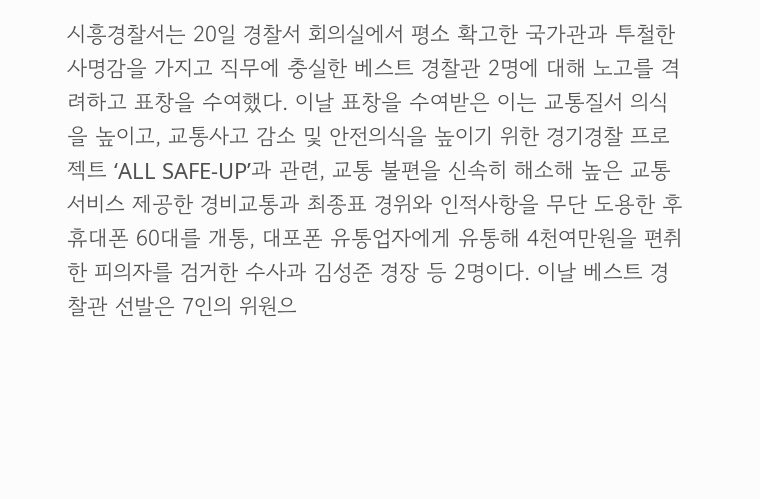시흥경찰서는 20일 경찰서 회의실에서 평소 확고한 국가관과 투철한 사명감을 가지고 직무에 충실한 베스트 경찰관 2명에 대해 노고를 격려하고 표창을 수여했다. 이날 표창을 수여받은 이는 교통질서 의식을 높이고, 교통사고 감소 및 안전의식을 높이기 위한 경기경찰 프로젝트 ‘ALL SAFE-UP’과 관련, 교통 불편을 신속히 해소해 높은 교통서비스 제공한 경비교통과 최종표 경위와 인적사항을 무단 도용한 후 휴대폰 60대를 개통, 대포폰 유통업자에게 유통해 4천여만원을 편취한 피의자를 검거한 수사과 김성준 경장 등 2명이다. 이날 베스트 경찰관 선발은 7인의 위원으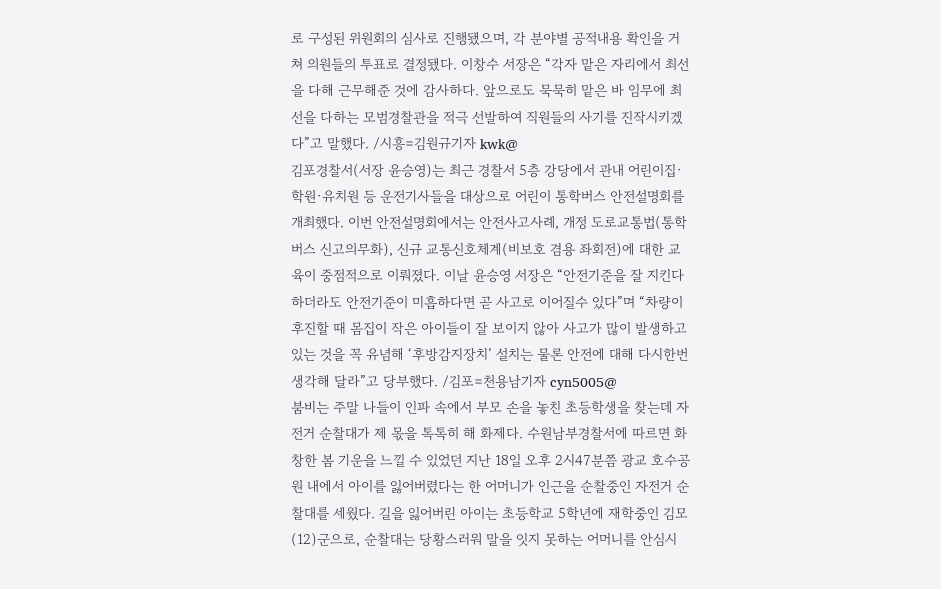로 구성된 위원회의 심사로 진행됐으며, 각 분야별 공적내용 확인을 거쳐 의원들의 투표로 결정됐다. 이창수 서장은 “각자 맡은 자리에서 최선을 다해 근무해준 것에 감사하다. 앞으로도 묵묵히 맡은 바 임무에 최선을 다하는 모범경찰관을 적극 선발하여 직원들의 사기를 진작시키겠다”고 말했다. /시흥=김원규기자 kwk@
김포경찰서(서장 윤승영)는 최근 경찰서 5층 강당에서 관내 어린이집·학원·유치원 등 운전기사들을 대상으로 어린이 통학버스 안전설명회를 개최했다. 이번 안전설명회에서는 안전사고사례, 개정 도로교통법(통학버스 신고의무화), 신규 교통신호체계(비보호 겸용 좌회전)에 대한 교육이 중점적으로 이뤄졌다. 이날 윤승영 서장은 “안전기준을 잘 지킨다 하더라도 안전기준이 미흡하다면 곧 사고로 이어질수 있다”며 “차량이 후진할 때 몸집이 작은 아이들이 잘 보이지 않아 사고가 많이 발생하고 있는 것을 꼭 유념해 ‘후방감지장치’ 설치는 물론 안전에 대해 다시한번 생각해 달라”고 당부했다. /김포=천용남기자 cyn5005@
붐비는 주말 나들이 인파 속에서 부모 손을 놓친 초등학생을 찾는데 자전거 순찰대가 제 몫을 톡톡히 해 화제다. 수원남부경찰서에 따르면 화창한 봄 기운을 느낄 수 있었던 지난 18일 오후 2시47분쯤 광교 호수공원 내에서 아이를 잃어버렸다는 한 어머니가 인근을 순찰중인 자전거 순찰대를 세웠다. 길을 잃어버린 아이는 초등학교 5학년에 재학중인 김모(12)군으로, 순찰대는 당황스러워 말을 잇지 못하는 어머니를 안심시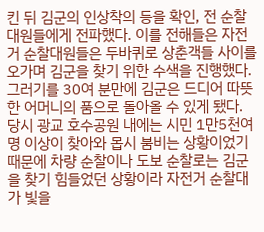킨 뒤 김군의 인상착의 등을 확인, 전 순찰대원들에게 전파했다. 이를 전해들은 자전거 순찰대원들은 두바퀴로 상춘객들 사이를 오가며 김군을 찾기 위한 수색을 진행했다. 그러기를 30여 분만에 김군은 드디어 따뜻한 어머니의 품으로 돌아올 수 있게 됐다. 당시 광교 호수공원 내에는 시민 1만5천여명 이상이 찾아와 몹시 붐비는 상황이었기 때문에 차량 순찰이나 도보 순찰로는 김군을 찾기 힘들었던 상황이라 자전거 순찰대가 빛을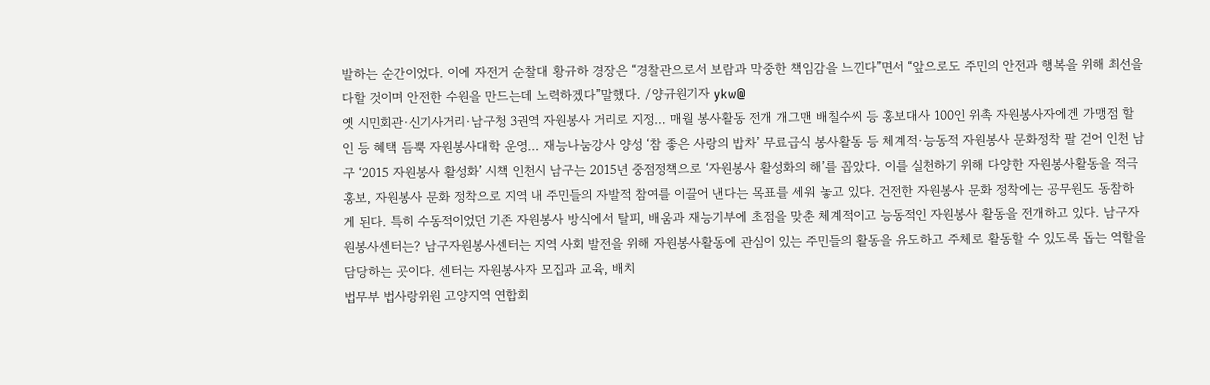발하는 순간이었다. 이에 자전거 순찰대 황규하 경장은 “경찰관으로서 보람과 막중한 책임감을 느낀다”면서 “앞으로도 주민의 안전과 행복을 위해 최선을 다할 것이며 안전한 수원을 만드는데 노력하겠다”말했다. /양규원기자 ykw@
옛 시민회관·신기사거리·남구청 3권역 자원봉사 거리로 지정… 매월 봉사활동 전개 개그맨 배칠수씨 등 홍보대사 100인 위촉 자원봉사자에겐 가맹점 할인 등 혜택 듬뿍 자원봉사대학 운영… 재능나눔강사 양성 ‘참 좋은 사랑의 밥차’ 무료급식 봉사활동 등 체계적·능동적 자원봉사 문화정착 팔 걷어 인천 남구 ‘2015 자원봉사 활성화’ 시책 인천시 남구는 2015년 중점정책으로 ‘자원봉사 활성화의 해’를 꼽았다. 이를 실천하기 위해 다양한 자원봉사활동을 적극 홍보, 자원봉사 문화 정착으로 지역 내 주민들의 자발적 참여를 이끌어 낸다는 목표를 세워 놓고 있다. 건전한 자원봉사 문화 정착에는 공무원도 동참하게 된다. 특히 수동적이었던 기존 자원봉사 방식에서 탈피, 배움과 재능기부에 초점을 맞춘 체계적이고 능동적인 자원봉사 활동을 전개하고 있다. 남구자원봉사센터는? 남구자원봉사센터는 지역 사회 발전을 위해 자원봉사활동에 관심이 있는 주민들의 활동을 유도하고 주체로 활동할 수 있도록 돕는 역할을 담당하는 곳이다. 센터는 자원봉사자 모집과 교육, 배치
법무부 법사랑위원 고양지역 연합회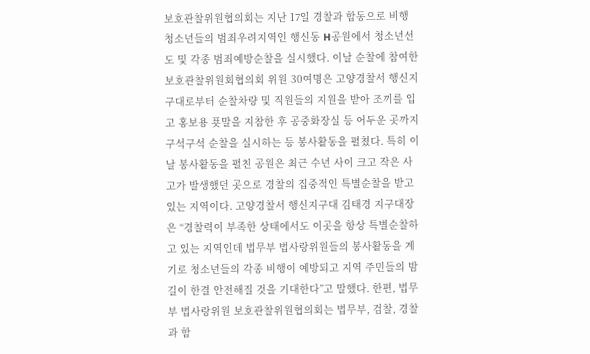보호관찰위원협의회는 지난 17일 경찰과 합동으로 비행 청소년들의 범죄우려지역인 행신동 H공원에서 청소년선도 및 각종 범죄예방순찰을 실시했다. 이날 순찰에 참여한 보호관찰위원회협의회 위원 30여명은 고양경찰서 행신지구대로부터 순찰차량 및 직원들의 지원을 받아 조끼를 입고 홍보용 푯말을 지참한 후 공중화장실 등 어두운 곳까지 구석구석 순찰을 실시하는 등 봉사활동을 펼쳤다. 특히 이날 봉사활동을 펼친 공원은 최근 수년 사이 크고 작은 사고가 발생했던 곳으로 경찰의 집중적인 특별순찰을 받고 있는 지역이다. 고양경찰서 행신지구대 김태경 지구대장은 “경찰력이 부족한 상태에서도 이곳을 항상 특별순찰하고 있는 지역인데 법무부 법사랑위원들의 봉사활동을 계기로 청소년들의 각종 비행이 예방되고 지역 주민들의 밤길이 한결 안전해질 것을 기대한다”고 말했다. 한편, 법무부 법사랑위원 보호관찰위원협의회는 법무부, 검찰, 경찰과 함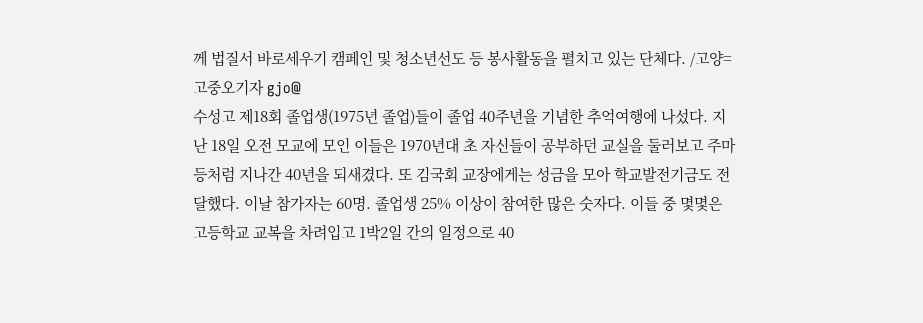께 법질서 바로세우기 캠페인 및 청소년선도 등 봉사활동을 펼치고 있는 단체다. /고양=고중오기자 gjo@
수성고 제18회 졸업생(1975년 졸업)들이 졸업 40주년을 기념한 추억여행에 나섰다. 지난 18일 오전 모교에 모인 이들은 1970년대 초 자신들이 공부하던 교실을 둘러보고 주마등처럼 지나간 40년을 되새겼다. 또 김국회 교장에게는 성금을 모아 학교발전기금도 전달했다. 이날 참가자는 60명. 졸업생 25% 이상이 참여한 많은 숫자다. 이들 중 몇몇은 고등학교 교복을 차려입고 1박2일 간의 일정으로 40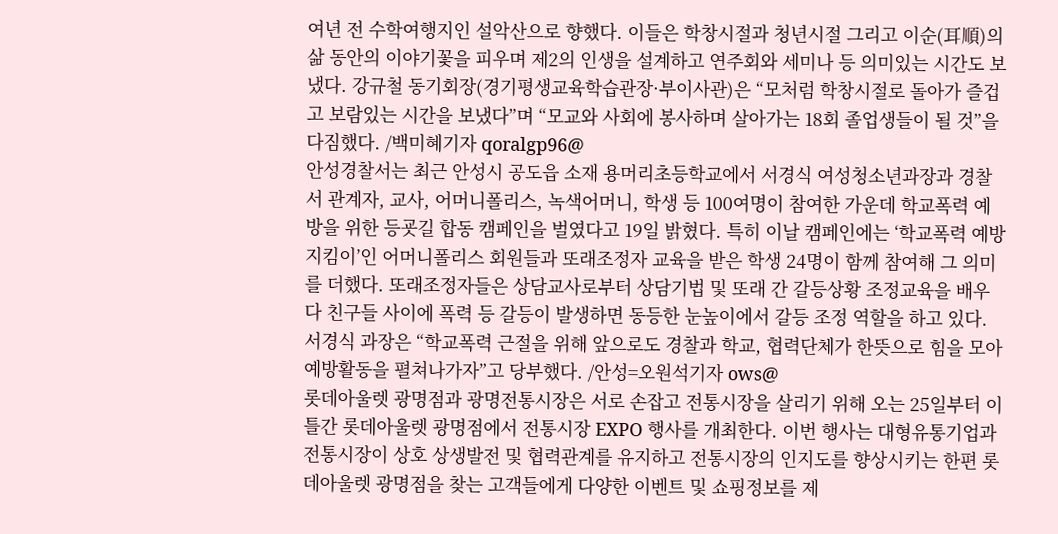여년 전 수학여행지인 설악산으로 향했다. 이들은 학창시절과 청년시절 그리고 이순(耳順)의 삶 동안의 이야기꽃을 피우며 제2의 인생을 설계하고 연주회와 세미나 등 의미있는 시간도 보냈다. 강규철 동기회장(경기평생교육학습관장·부이사관)은 “모처럼 학창시절로 돌아가 즐겁고 보람있는 시간을 보냈다”며 “모교와 사회에 봉사하며 살아가는 18회 졸업생들이 될 것”을 다짐했다. /백미혜기자 qoralgp96@
안성경찰서는 최근 안성시 공도읍 소재 용머리초등학교에서 서경식 여성청소년과장과 경찰서 관계자, 교사, 어머니폴리스, 녹색어머니, 학생 등 100여명이 참여한 가운데 학교폭력 예방을 위한 등굣길 합동 캠페인을 벌였다고 19일 밝혔다. 특히 이날 캠페인에는 ‘학교폭력 예방 지킴이’인 어머니폴리스 회원들과 또래조정자 교육을 받은 학생 24명이 함께 참여해 그 의미를 더했다. 또래조정자들은 상담교사로부터 상담기법 및 또래 간 갈등상황 조정교육을 배우다 친구들 사이에 폭력 등 갈등이 발생하면 동등한 눈높이에서 갈등 조정 역할을 하고 있다. 서경식 과장은 “학교폭력 근절을 위해 앞으로도 경찰과 학교, 협력단체가 한뜻으로 힘을 모아 예방활동을 펼쳐나가자”고 당부했다. /안성=오원석기자 ows@
롯데아울렛 광명점과 광명전통시장은 서로 손잡고 전통시장을 살리기 위해 오는 25일부터 이틀간 롯데아울렛 광명점에서 전통시장 EXPO 행사를 개최한다. 이번 행사는 대형유통기업과 전통시장이 상호 상생발전 및 협력관계를 유지하고 전통시장의 인지도를 향상시키는 한편 롯데아울렛 광명점을 찾는 고객들에게 다양한 이벤트 및 쇼핑정보를 제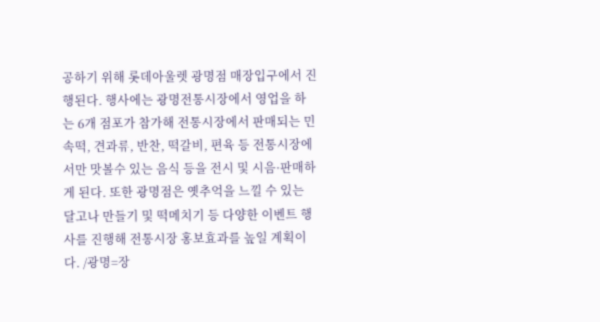공하기 위해 롯데아울렛 광명점 매장입구에서 진행된다. 행사에는 광명전통시장에서 영업을 하는 6개 점포가 참가해 전통시장에서 판매되는 민속떡, 견과류, 반찬, 떡갈비, 편육 등 전통시장에서만 맛볼수 있는 음식 등을 전시 및 시음·판매하게 된다. 또한 광명점은 옛추억을 느낄 수 있는 달고나 만들기 및 떡메치기 등 다양한 이벤트 행사를 진행해 전통시장 홍보효과를 높일 계획이다. /광명=장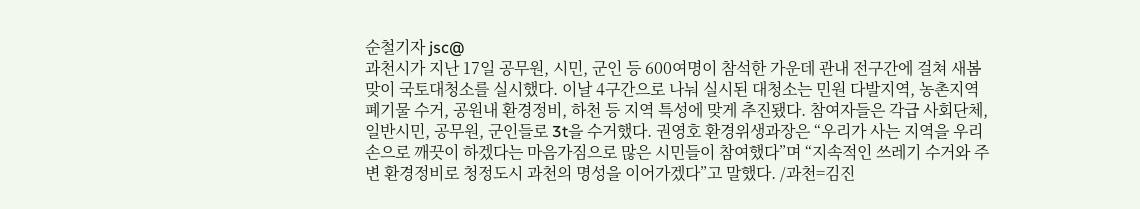순철기자 jsc@
과천시가 지난 17일 공무원, 시민, 군인 등 600여명이 참석한 가운데 관내 전구간에 걸쳐 새봄맞이 국토대청소를 실시했다. 이날 4구간으로 나눠 실시된 대청소는 민원 다발지역, 농촌지역 폐기물 수거, 공원내 환경정비, 하천 등 지역 특성에 맞게 추진됐다. 참여자들은 각급 사회단체, 일반시민, 공무원, 군인들로 3t을 수거했다. 권영호 환경위생과장은 “우리가 사는 지역을 우리 손으로 깨끗이 하겠다는 마음가짐으로 많은 시민들이 참여했다”며 “지속적인 쓰레기 수거와 주변 환경정비로 청정도시 과천의 명성을 이어가겠다”고 말했다. /과천=김진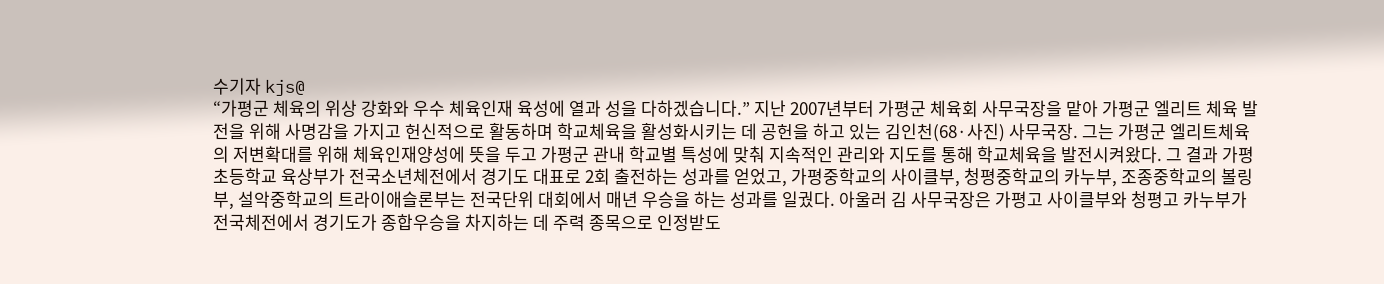수기자 kjs@
“가평군 체육의 위상 강화와 우수 체육인재 육성에 열과 성을 다하겠습니다.” 지난 2007년부터 가평군 체육회 사무국장을 맡아 가평군 엘리트 체육 발전을 위해 사명감을 가지고 헌신적으로 활동하며 학교체육을 활성화시키는 데 공헌을 하고 있는 김인천(68·사진) 사무국장. 그는 가평군 엘리트체육의 저변확대를 위해 체육인재양성에 뜻을 두고 가평군 관내 학교별 특성에 맞춰 지속적인 관리와 지도를 통해 학교체육을 발전시켜왔다. 그 결과 가평초등학교 육상부가 전국소년체전에서 경기도 대표로 2회 출전하는 성과를 얻었고, 가평중학교의 사이클부, 청평중학교의 카누부, 조종중학교의 볼링부, 설악중학교의 트라이애슬론부는 전국단위 대회에서 매년 우승을 하는 성과를 일궜다. 아울러 김 사무국장은 가평고 사이클부와 청평고 카누부가 전국체전에서 경기도가 종합우승을 차지하는 데 주력 종목으로 인정받도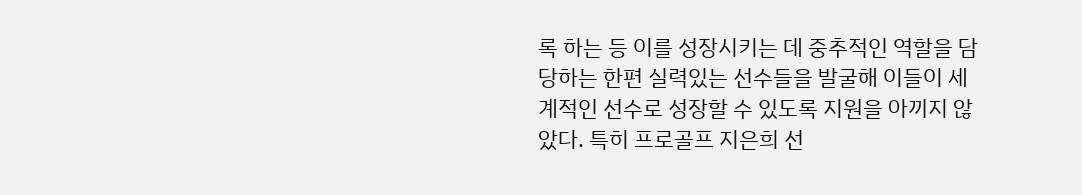록 하는 등 이를 성장시키는 데 중추적인 역할을 담당하는 한편 실력있는 선수들을 발굴해 이들이 세계적인 선수로 성장할 수 있도록 지원을 아끼지 않았다. 특히 프로골프 지은희 선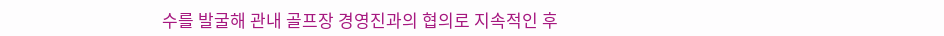수를 발굴해 관내 골프장 경영진과의 협의로 지속적인 후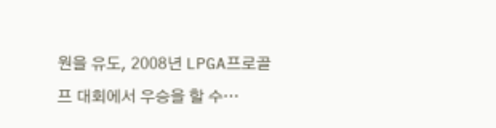원을 유도, 2008년 LPGA프로골프 대회에서 우승을 할 수…